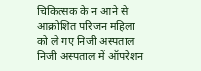चिकित्सक के न आने से आक्रोशित परिजन महिला को ले गए निजी अस्पताल
निजी अस्पताल में ऑपरेशन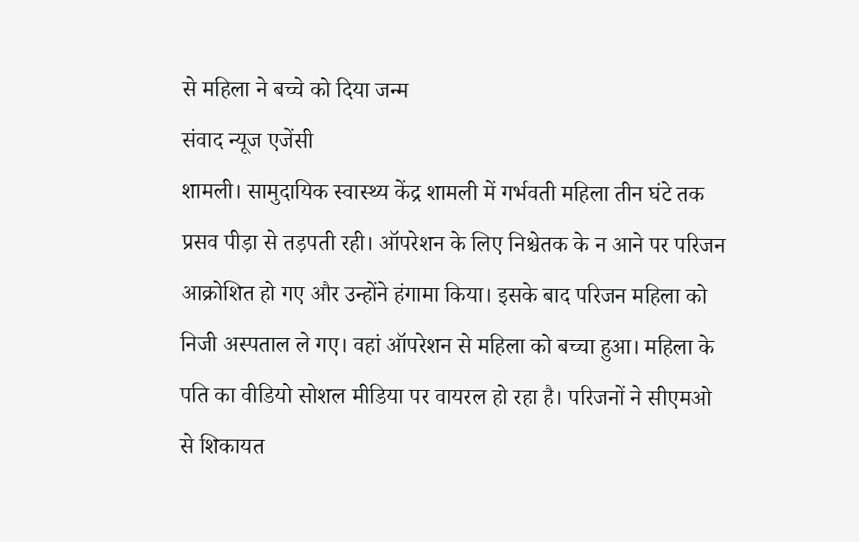से महिला ने बच्चे को दिया जन्म
संवाद न्यूज एजेंसी
शामली। सामुदायिक स्वास्थ्य केंद्र शामली में गर्भवती महिला तीन घंटे तक प्रसव पीड़ा से तड़पती रही। ऑपरेशन के लिए निश्चेतक के न आने पर परिजन आक्रोशित हो गए और उन्होंने हंगामा किया। इसके बाद परिजन महिला को निजी अस्पताल ले गए। वहां ऑपरेशन से महिला को बच्चा हुआ। महिला के पति का वीडियो सोशल मीडिया पर वायरल हो रहा है। परिजनों ने सीएमओ से शिकायत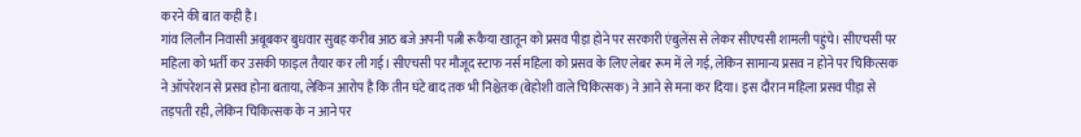करने की बात कही है।
गांव लिलौन निवासी अबूबकर बुधवार सुबह करीब आठ बजे अपनी पत्नी रूकैया खातून को प्रसव पीड़ा होने पर सरकारी एंबुलेंस से लेकर सीएचसी शामली पहुंचे। सीएचसी पर महिला को भर्ती कर उसकी फाइल तैयार कर ली गई। सीएचसी पर मौजूद स्टाफ नर्स महिला को प्रसव के लिए लेबर रूम में ले गई, लेकिन सामान्य प्रसव न होने पर चिकित्सक ने ऑपरेशन से प्रसव होना बताया, लेकिन आरोप है कि तीन घंटे बाद तक भी निश्चेतक (बेहोशी वाले चिकित्सक) ने आने से मना कर दिया। इस दौरान महिला प्रसव पीड़ा से तड़पती रही, लेकिन चिकित्सक के न आने पर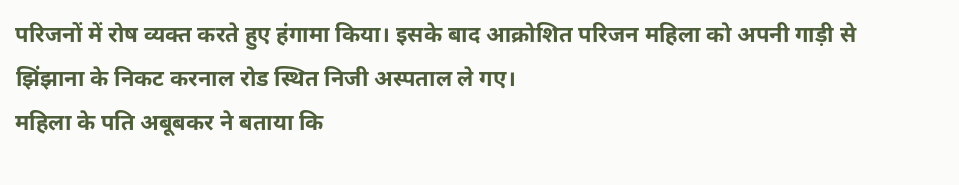परिजनों में रोष व्यक्त करते हुए हंगामा किया। इसके बाद आक्रोशित परिजन महिला को अपनी गाड़ी से झिंझाना के निकट करनाल रोड स्थित निजी अस्पताल ले गए।
महिला के पति अबूबकर ने बताया कि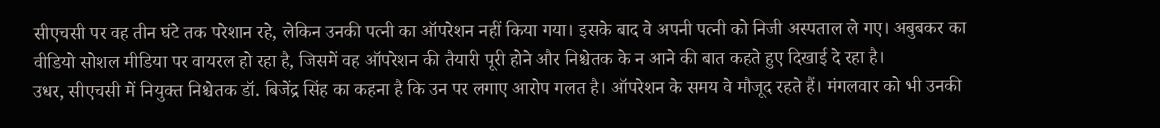सीएचसी पर वह तीन घंटे तक परेशान रहे, लेकिन उनकी पत्नी का ऑपरेशन नहीं किया गया। इसके बाद वे अपनी पत्नी को निजी अस्पताल ले गए। अबुबकर का वीडियो सोशल मीडिया पर वायरल हो रहा है, जिसमें वह ऑपरेशन की तैयारी पूरी होने और निश्चेतक के न आने की बात कहते हुए दिखाई दे रहा है।
उधर, सीएचसी में नियुक्त निश्चेतक डॉ. बिजेंद्र सिंह का कहना है कि उन पर लगाए आरोप गलत है। ऑपरेशन के समय वे मौजूद रहते हैं। मंगलवार को भी उनकी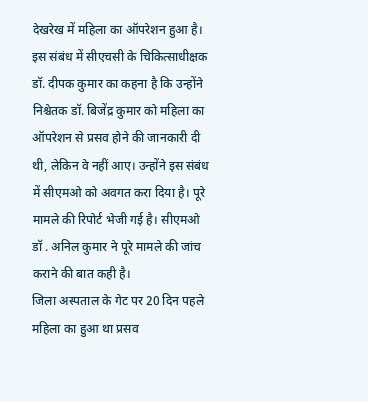देखरेख में महिला का ऑपरेशन हुआ है।
इस संबंध में सीएचसी के चिकित्साधीक्षक डॉ. दीपक कुमार का कहना है कि उन्होंने निश्चेतक डॉ. बिजेंद्र कुमार को महिला का ऑपरेशन से प्रसव होने की जानकारी दी थी, लेकिन वे नहीं आए। उन्होंने इस संबंध में सीएमओ को अवगत करा दिया है। पूरे मामले की रिपोर्ट भेजी गई है। सीएमओ डॉ . अनिल कुमार ने पूरे मामले की जांच कराने की बात कही है।
जिला अस्पताल के गेट पर 20 दिन पहले महिला का हुआ था प्रसव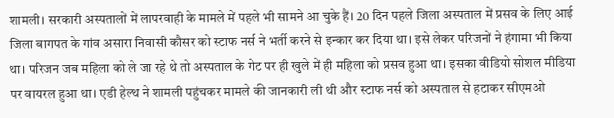शामली। सरकारी अस्पतालों में लापरवाही के मामले में पहले भी सामने आ चुके हैं। 20 दिन पहले जिला अस्पताल में प्रसव के लिए आई जिला बागपत के गांव असारा निवासी कौसर को स्टाफ नर्स ने भर्ती करने से इन्कार कर दिया था। इसे लेकर परिजनों ने हंगामा भी किया था। परिजन जब महिला को ले जा रहे थे तो अस्पताल के गेट पर ही खुले में ही महिला को प्रसव हुआ था। इसका वीडियो सोशल मीडिया पर वायरल हुआ था। एडी हेल्थ ने शामली पहुंचकर मामले की जानकारी ली थी और स्टाफ नर्स को अस्पताल से हटाकर सीएमओ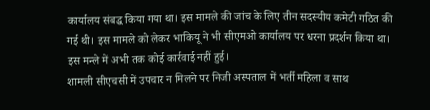कार्यालय संबद्ध किया गया था। इस मामले की जांच के लिए तीन सदस्यीय कमेटी गठित की गई थी। इस मामले को लेकर भाकियू ने भी सीएमओ कार्यालय पर धरना प्रदर्शन किया था। इस मन्ले में अभी तक कोई कार्रवाई नहीं हुई।
शामली सीएचसी में उपचार न मिलने पर निजी अस्पताल में भर्ती महिला व साथ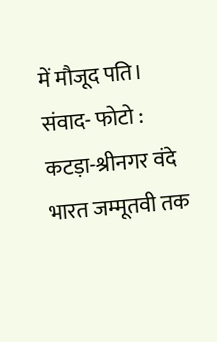में मौजूद पति। संवाद- फोटो : कटड़ा-श्रीनगर वंदे भारत जम्मूतवी तक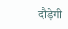दौड़ेगी